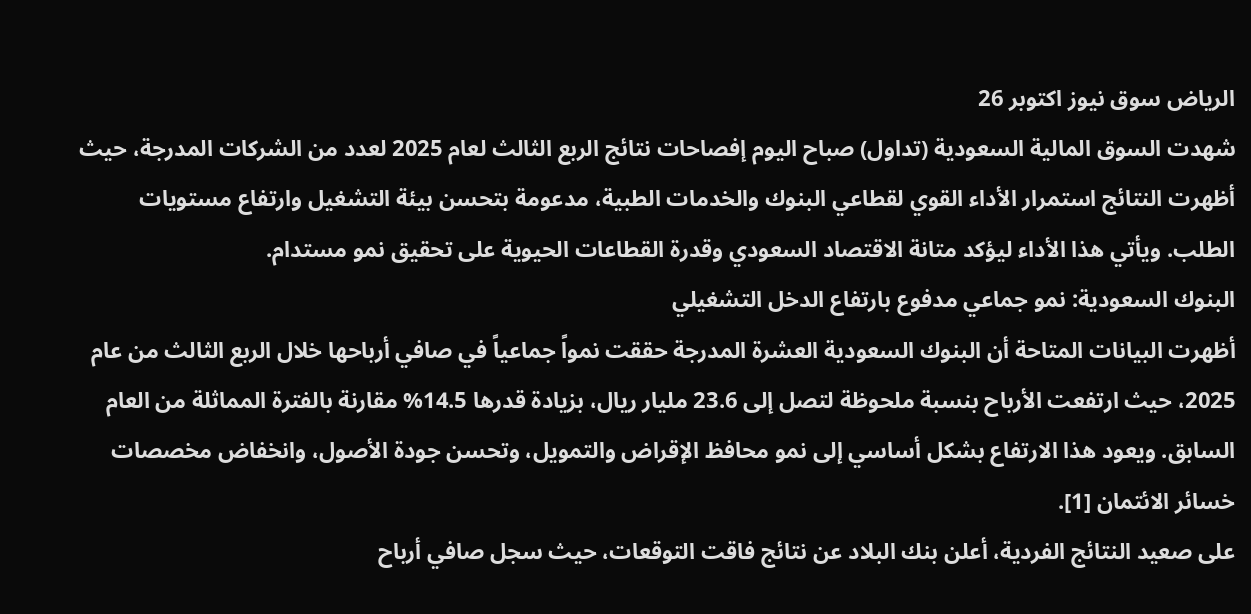الرياض سوق نيوز اكتوبر 26
شهدت السوق المالية السعودية (تداول) صباح اليوم إفصاحات نتائج الربع الثالث لعام 2025 لعدد من الشركات المدرجة، حيث أظهرت النتائج استمرار الأداء القوي لقطاعي البنوك والخدمات الطبية، مدعومة بتحسن بيئة التشغيل وارتفاع مستويات الطلب. ويأتي هذا الأداء ليؤكد متانة الاقتصاد السعودي وقدرة القطاعات الحيوية على تحقيق نمو مستدام.
البنوك السعودية: نمو جماعي مدفوع بارتفاع الدخل التشغيلي
أظهرت البيانات المتاحة أن البنوك السعودية العشرة المدرجة حققت نمواً جماعياً في صافي أرباحها خلال الربع الثالث من عام 2025، حيث ارتفعت الأرباح بنسبة ملحوظة لتصل إلى 23.6 مليار ريال، بزيادة قدرها 14.5% مقارنة بالفترة المماثلة من العام السابق. ويعود هذا الارتفاع بشكل أساسي إلى نمو محافظ الإقراض والتمويل، وتحسن جودة الأصول، وانخفاض مخصصات خسائر الائتمان [1].
على صعيد النتائج الفردية، أعلن بنك البلاد عن نتائج فاقت التوقعات، حيث سجل صافي أرباح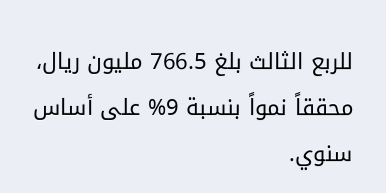للربع الثالث بلغ 766.5 مليون ريال، محققاً نمواً بنسبة 9% على أساس سنوي.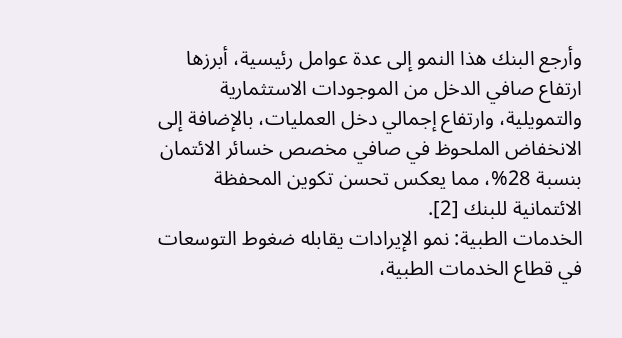وأرجع البنك هذا النمو إلى عدة عوامل رئيسية، أبرزها ارتفاع صافي الدخل من الموجودات الاستثمارية والتمويلية، وارتفاع إجمالي دخل العمليات، بالإضافة إلى الانخفاض الملحوظ في صافي مخصص خسائر الائتمان بنسبة 28%، مما يعكس تحسن تكوين المحفظة الائتمانية للبنك [2].
الخدمات الطبية: نمو الإيرادات يقابله ضغوط التوسعات
في قطاع الخدمات الطبية،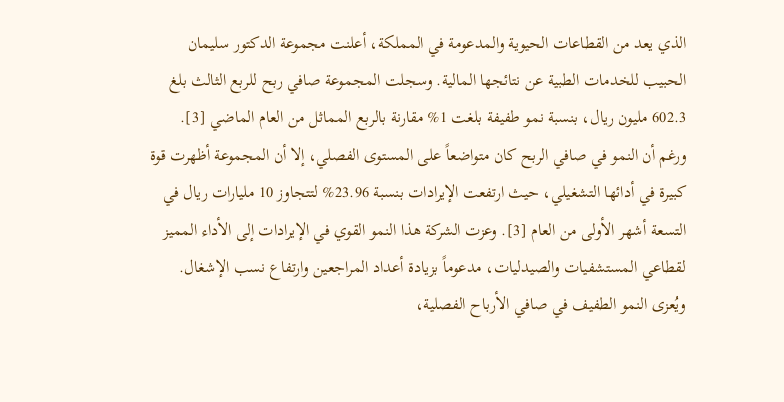الذي يعد من القطاعات الحيوية والمدعومة في المملكة، أعلنت مجموعة الدكتور سليمان الحبيب للخدمات الطبية عن نتائجها المالية. وسجلت المجموعة صافي ربح للربع الثالث بلغ 602.3 مليون ريال، بنسبة نمو طفيفة بلغت 1% مقارنة بالربع المماثل من العام الماضي [3].
ورغم أن النمو في صافي الربح كان متواضعاً على المستوى الفصلي، إلا أن المجموعة أظهرت قوة كبيرة في أدائها التشغيلي، حيث ارتفعت الإيرادات بنسبة 23.96% لتتجاوز 10 مليارات ريال في التسعة أشهر الأولى من العام [3]. وعزت الشركة هذا النمو القوي في الإيرادات إلى الأداء المميز لقطاعي المستشفيات والصيدليات، مدعوماً بزيادة أعداد المراجعين وارتفاع نسب الإشغال.
ويُعزى النمو الطفيف في صافي الأرباح الفصلية،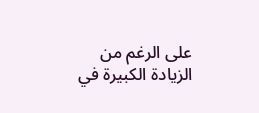على الرغم من الزيادة الكبيرة في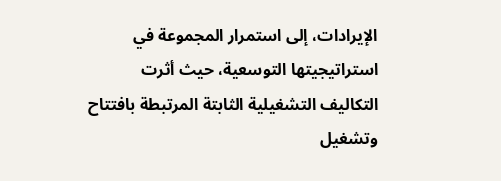الإيرادات، إلى استمرار المجموعة في استراتيجيتها التوسعية، حيث أثرت التكاليف التشغيلية الثابتة المرتبطة بافتتاح وتشغيل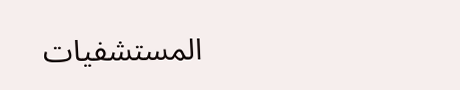المستشفيات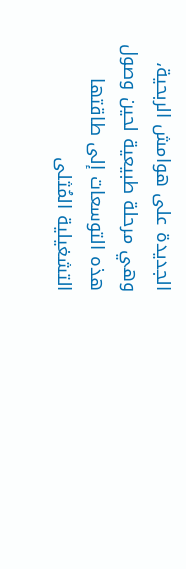الجديدة على هوامش الربحية، وهي مرحلة طبيعية لحين وصول هذه التوسعات إلى طاقتها التشغيلية المُثلى